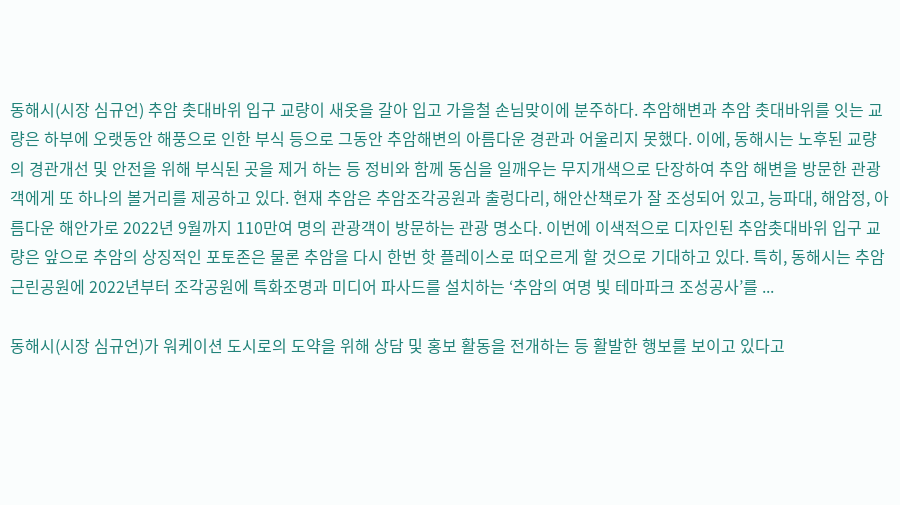동해시(시장 심규언) 추암 촛대바위 입구 교량이 새옷을 갈아 입고 가을철 손님맞이에 분주하다. 추암해변과 추암 촛대바위를 잇는 교량은 하부에 오랫동안 해풍으로 인한 부식 등으로 그동안 추암해변의 아름다운 경관과 어울리지 못했다. 이에, 동해시는 노후된 교량의 경관개선 및 안전을 위해 부식된 곳을 제거 하는 등 정비와 함께 동심을 일깨우는 무지개색으로 단장하여 추암 해변을 방문한 관광객에게 또 하나의 볼거리를 제공하고 있다. 현재 추암은 추암조각공원과 출렁다리, 해안산책로가 잘 조성되어 있고, 능파대, 해암정, 아름다운 해안가로 2022년 9월까지 110만여 명의 관광객이 방문하는 관광 명소다. 이번에 이색적으로 디자인된 추암촛대바위 입구 교량은 앞으로 추암의 상징적인 포토존은 물론 추암을 다시 한번 핫 플레이스로 떠오르게 할 것으로 기대하고 있다. 특히, 동해시는 추암근린공원에 2022년부터 조각공원에 특화조명과 미디어 파사드를 설치하는 ‘추암의 여명 빛 테마파크 조성공사’를 ...

동해시(시장 심규언)가 워케이션 도시로의 도약을 위해 상담 및 홍보 활동을 전개하는 등 활발한 행보를 보이고 있다고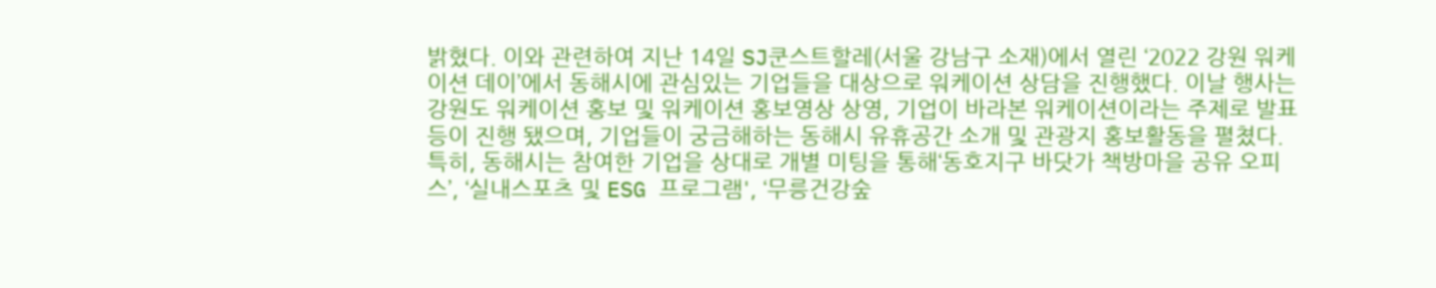밝혔다. 이와 관련하여 지난 14일 SJ쿤스트할레(서울 강남구 소재)에서 열린 ‘2022 강원 워케이션 데이’에서 동해시에 관심있는 기업들을 대상으로 워케이션 상담을 진행했다. 이날 행사는 강원도 워케이션 홍보 및 워케이션 홍보영상 상영, 기업이 바라본 워케이션이라는 주제로 발표 등이 진행 됐으며, 기업들이 궁금해하는 동해시 유휴공간 소개 및 관광지 홍보활동을 펼쳤다. 특히, 동해시는 참여한 기업을 상대로 개별 미팅을 통해‘동호지구 바닷가 책방마을 공유 오피스’, ‘실내스포츠 및 ESG 프로그램', ‘무릉건강숲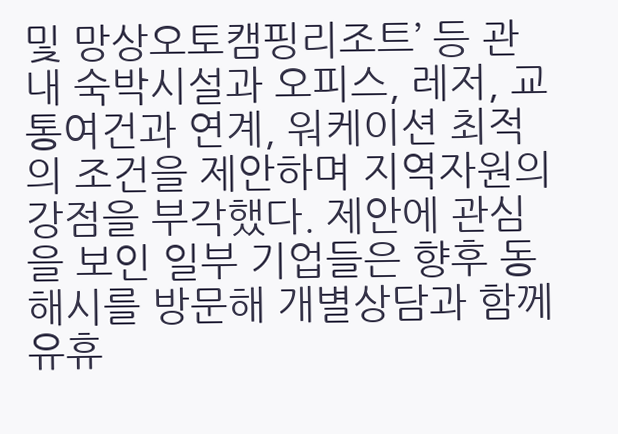및 망상오토캠핑리조트’ 등 관내 숙박시설과 오피스, 레저, 교통여건과 연계, 워케이션 최적의 조건을 제안하며 지역자원의 강점을 부각했다. 제안에 관심을 보인 일부 기업들은 향후 동해시를 방문해 개별상담과 함께 유휴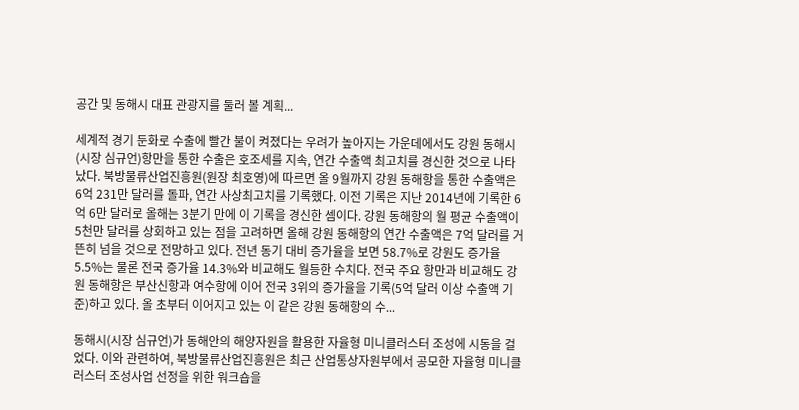공간 및 동해시 대표 관광지를 둘러 볼 계획...

세계적 경기 둔화로 수출에 빨간 불이 켜졌다는 우려가 높아지는 가운데에서도 강원 동해시(시장 심규언)항만을 통한 수출은 호조세를 지속, 연간 수출액 최고치를 경신한 것으로 나타났다. 북방물류산업진흥원(원장 최호영)에 따르면 올 9월까지 강원 동해항을 통한 수출액은 6억 231만 달러를 돌파, 연간 사상최고치를 기록했다. 이전 기록은 지난 2014년에 기록한 6억 6만 달러로 올해는 3분기 만에 이 기록을 경신한 셈이다. 강원 동해항의 월 평균 수출액이 5천만 달러를 상회하고 있는 점을 고려하면 올해 강원 동해항의 연간 수출액은 7억 달러를 거뜬히 넘을 것으로 전망하고 있다. 전년 동기 대비 증가율을 보면 58.7%로 강원도 증가율 5.5%는 물론 전국 증가율 14.3%와 비교해도 월등한 수치다. 전국 주요 항만과 비교해도 강원 동해항은 부산신항과 여수항에 이어 전국 3위의 증가율을 기록(5억 달러 이상 수출액 기준)하고 있다. 올 초부터 이어지고 있는 이 같은 강원 동해항의 수...

동해시(시장 심규언)가 동해안의 해양자원을 활용한 자율형 미니클러스터 조성에 시동을 걸었다. 이와 관련하여, 북방물류산업진흥원은 최근 산업통상자원부에서 공모한 자율형 미니클러스터 조성사업 선정을 위한 워크숍을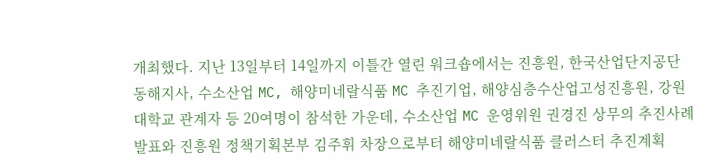개최했다. 지난 13일부터 14일까지 이틀간 열린 워크숍에서는 진흥원, 한국산업단지공단 동해지사, 수소산업 MC, 해양미네랄식품 MC 추진기업, 해양심층수산업고성진흥원, 강원대학교 관계자 등 20여명이 참석한 가운데, 수소산업 MC 운영위원 권경진 상무의 추진사례 발표와 진흥원 정책기획본부 김주휘 차장으로부터 해양미네랄식품 클러스터 추진계획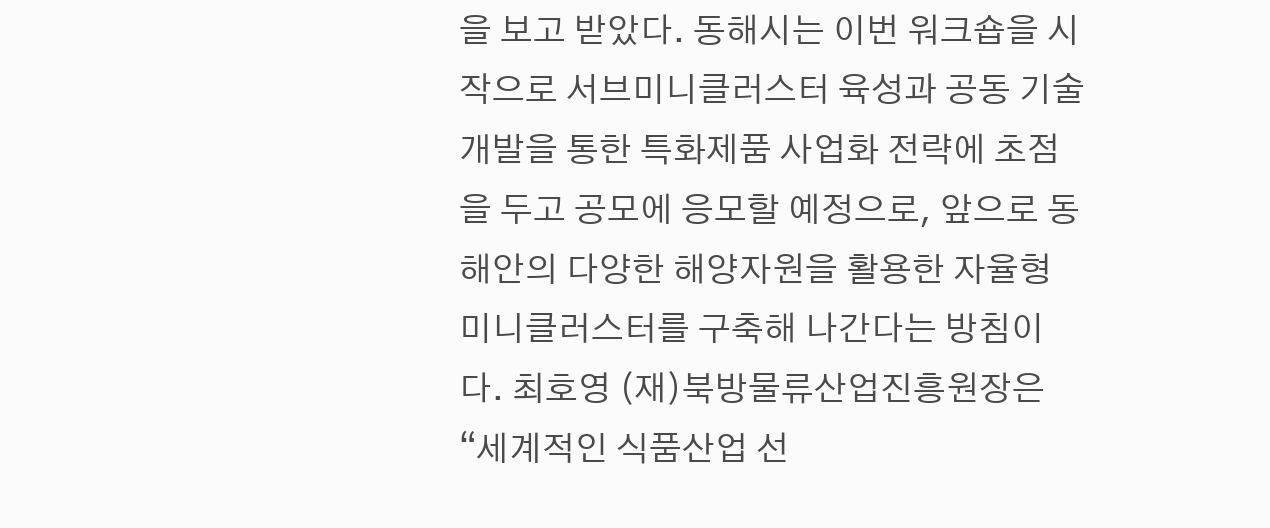을 보고 받았다. 동해시는 이번 워크숍을 시작으로 서브미니클러스터 육성과 공동 기술개발을 통한 특화제품 사업화 전략에 초점을 두고 공모에 응모할 예정으로, 앞으로 동해안의 다양한 해양자원을 활용한 자율형 미니클러스터를 구축해 나간다는 방침이다. 최호영 (재)북방물류산업진흥원장은 “세계적인 식품산업 선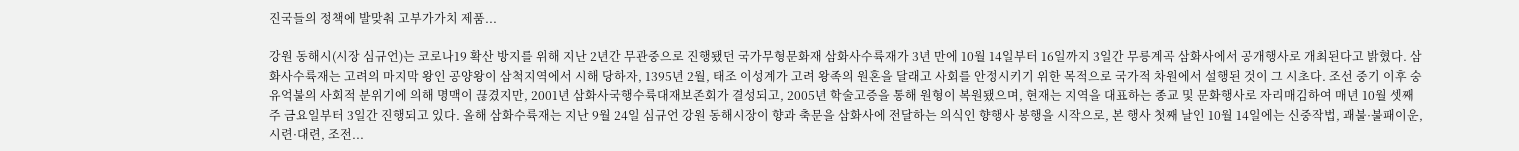진국들의 정책에 발맞춰 고부가가치 제품...

강원 동해시(시장 심규언)는 코로나19 확산 방지를 위해 지난 2년간 무관중으로 진행됐던 국가무형문화재 삼화사수륙재가 3년 만에 10월 14일부터 16일까지 3일간 무릉계곡 삼화사에서 공개행사로 개최된다고 밝혔다. 삼화사수륙재는 고려의 마지막 왕인 공양왕이 삼척지역에서 시해 당하자, 1395년 2월, 태조 이성계가 고려 왕족의 원혼을 달래고 사회를 안정시키기 위한 목적으로 국가적 차원에서 설행된 것이 그 시초다. 조선 중기 이후 숭유억불의 사회적 분위기에 의해 명맥이 끊겼지만, 2001년 삼화사국행수륙대재보존회가 결성되고, 2005년 학술고증을 통해 원형이 복원됐으며, 현재는 지역을 대표하는 종교 및 문화행사로 자리매김하여 매년 10월 셋째 주 금요일부터 3일간 진행되고 있다. 올해 삼화수륙재는 지난 9월 24일 심규언 강원 동해시장이 향과 축문을 삼화사에 전달하는 의식인 향행사 봉행을 시작으로, 본 행사 첫째 날인 10월 14일에는 신중작법, 괘불·불패이운, 시련·대련, 조전...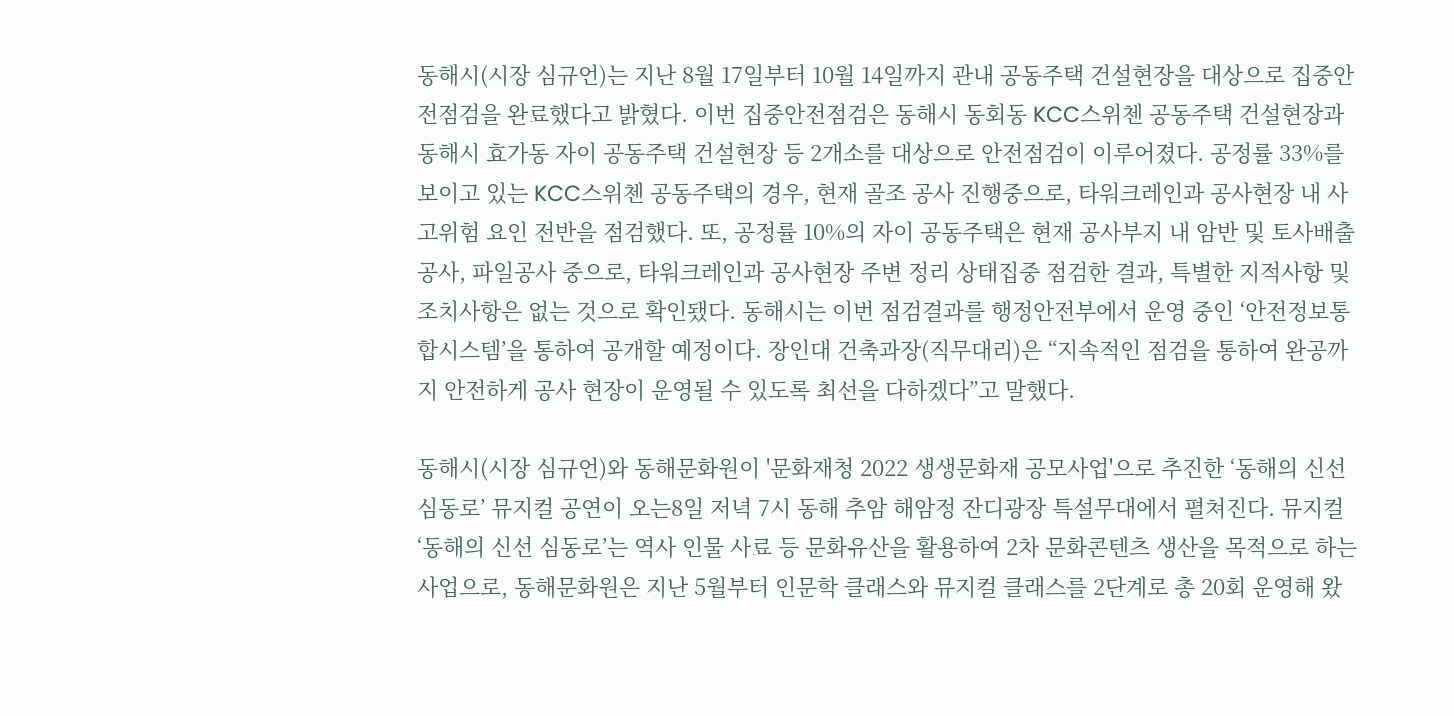동해시(시장 심규언)는 지난 8월 17일부터 10월 14일까지 관내 공동주택 건설현장을 대상으로 집중안전점검을 완료했다고 밝혔다. 이번 집중안전점검은 동해시 동회동 KCC스위첸 공동주택 건설현장과 동해시 효가동 자이 공동주택 건설현장 등 2개소를 대상으로 안전점검이 이루어졌다. 공정률 33%를 보이고 있는 KCC스위첸 공동주택의 경우, 현재 골조 공사 진행중으로, 타워크레인과 공사현장 내 사고위험 요인 전반을 점검했다. 또, 공정률 10%의 자이 공동주택은 현재 공사부지 내 암반 및 토사배출 공사, 파일공사 중으로, 타워크레인과 공사현장 주변 정리 상태집중 점검한 결과, 특별한 지적사항 및 조치사항은 없는 것으로 확인됐다. 동해시는 이번 점검결과를 행정안전부에서 운영 중인 ‘안전정보통합시스템’을 통하여 공개할 예정이다. 장인대 건축과장(직무대리)은 “지속적인 점검을 통하여 완공까지 안전하게 공사 현장이 운영될 수 있도록 최선을 다하겠다”고 말했다.

동해시(시장 심규언)와 동해문화원이 '문화재청 2022 생생문화재 공모사업'으로 추진한 ‘동해의 신선 심동로’ 뮤지컬 공연이 오는8일 저녁 7시 동해 추암 해암정 잔디광장 특설무대에서 펼쳐진다. 뮤지컬 ‘동해의 신선 심동로’는 역사 인물 사료 등 문화유산을 활용하여 2차 문화콘텐츠 생산을 목적으로 하는 사업으로, 동해문화원은 지난 5월부터 인문학 클래스와 뮤지컬 클래스를 2단계로 총 20회 운영해 왔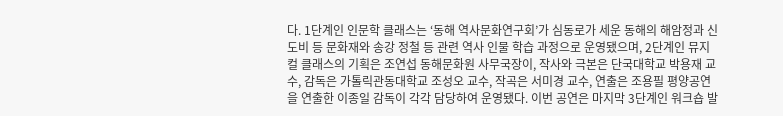다. 1단계인 인문학 클래스는 ‘동해 역사문화연구회’가 심동로가 세운 동해의 해암정과 신도비 등 문화재와 송강 정철 등 관련 역사 인물 학습 과정으로 운영됐으며, 2단계인 뮤지컬 클래스의 기획은 조연섭 동해문화원 사무국장이, 작사와 극본은 단국대학교 박용재 교수, 감독은 가톨릭관동대학교 조성오 교수, 작곡은 서미경 교수, 연출은 조용필 평양공연을 연출한 이종일 감독이 각각 담당하여 운영됐다. 이번 공연은 마지막 3단계인 워크숍 발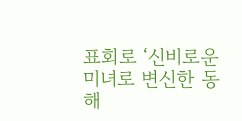표회로 ‘신비로운 미녀로 변신한 동해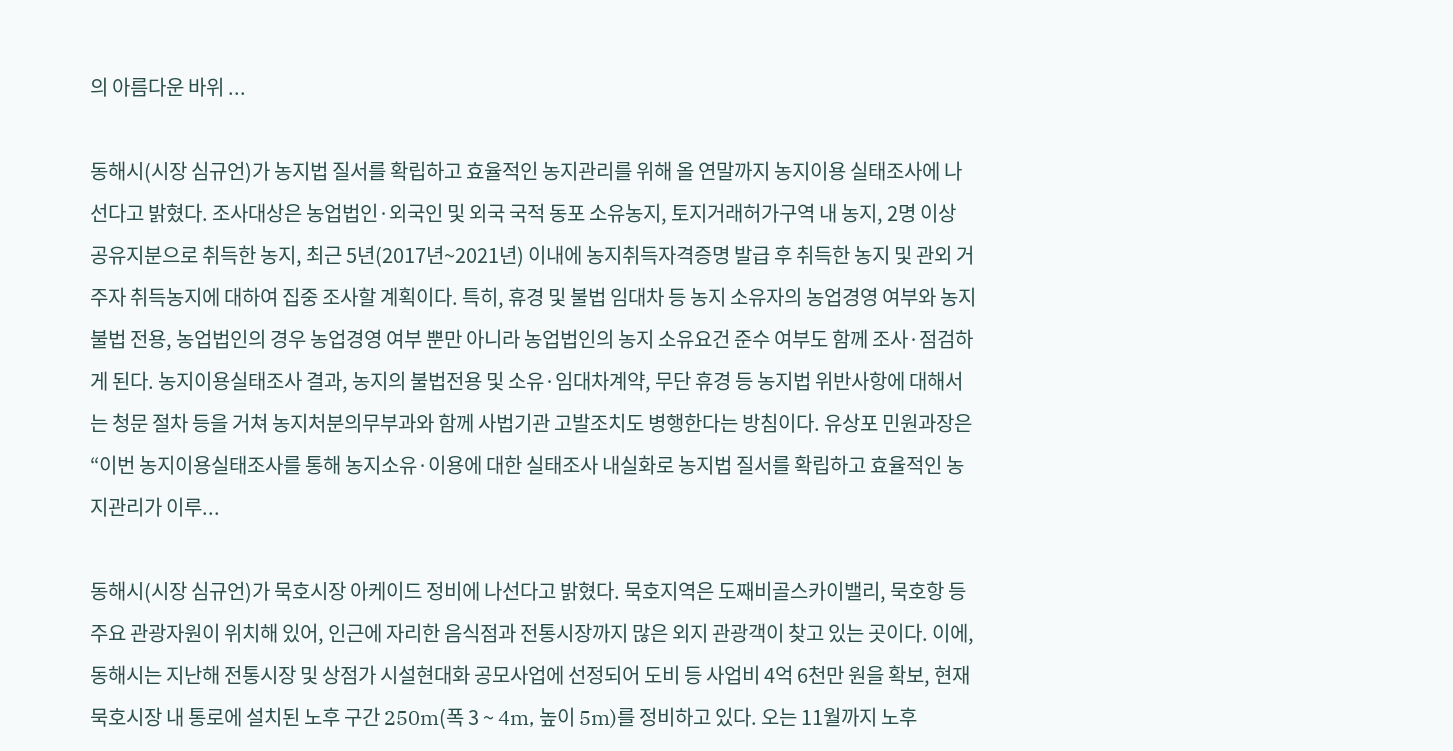의 아름다운 바위 ...

동해시(시장 심규언)가 농지법 질서를 확립하고 효율적인 농지관리를 위해 올 연말까지 농지이용 실태조사에 나선다고 밝혔다. 조사대상은 농업법인·외국인 및 외국 국적 동포 소유농지, 토지거래허가구역 내 농지, 2명 이상 공유지분으로 취득한 농지, 최근 5년(2017년~2021년) 이내에 농지취득자격증명 발급 후 취득한 농지 및 관외 거주자 취득농지에 대하여 집중 조사할 계획이다. 특히, 휴경 및 불법 임대차 등 농지 소유자의 농업경영 여부와 농지 불법 전용, 농업법인의 경우 농업경영 여부 뿐만 아니라 농업법인의 농지 소유요건 준수 여부도 함께 조사·점검하게 된다. 농지이용실태조사 결과, 농지의 불법전용 및 소유·임대차계약, 무단 휴경 등 농지법 위반사항에 대해서는 청문 절차 등을 거쳐 농지처분의무부과와 함께 사법기관 고발조치도 병행한다는 방침이다. 유상포 민원과장은 “이번 농지이용실태조사를 통해 농지소유·이용에 대한 실태조사 내실화로 농지법 질서를 확립하고 효율적인 농지관리가 이루...

동해시(시장 심규언)가 묵호시장 아케이드 정비에 나선다고 밝혔다. 묵호지역은 도째비골스카이밸리, 묵호항 등 주요 관광자원이 위치해 있어, 인근에 자리한 음식점과 전통시장까지 많은 외지 관광객이 찾고 있는 곳이다. 이에, 동해시는 지난해 전통시장 및 상점가 시설현대화 공모사업에 선정되어 도비 등 사업비 4억 6천만 원을 확보, 현재 묵호시장 내 통로에 설치된 노후 구간 250m(폭 3 ~ 4m, 높이 5m)를 정비하고 있다. 오는 11월까지 노후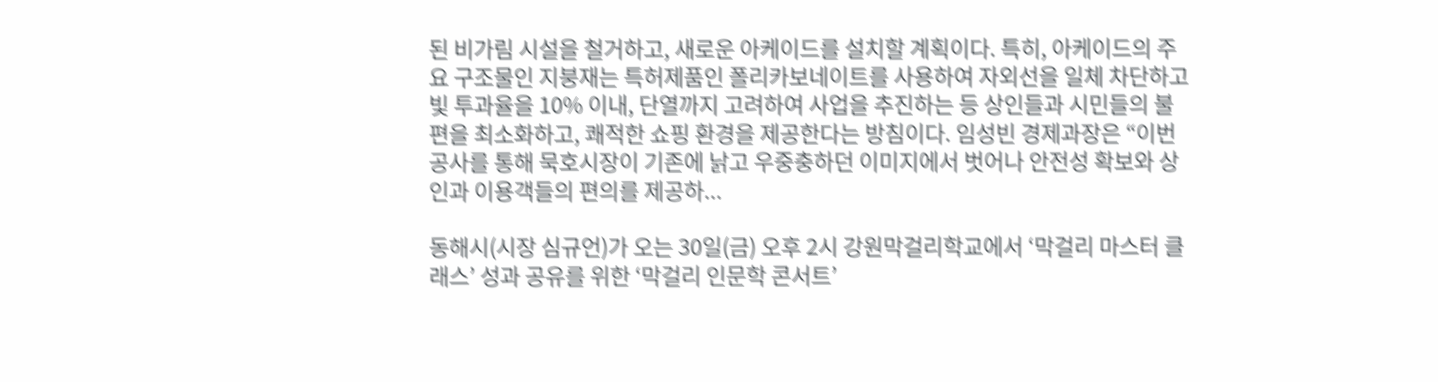된 비가림 시설을 철거하고, 새로운 아케이드를 설치할 계획이다. 특히, 아케이드의 주요 구조물인 지붕재는 특허제품인 폴리카보네이트를 사용하여 자외선을 일체 차단하고 빛 투과율을 10% 이내, 단열까지 고려하여 사업을 추진하는 등 상인들과 시민들의 불편을 최소화하고, 쾌적한 쇼핑 환경을 제공한다는 방침이다. 임성빈 경제과장은 “이번 공사를 통해 묵호시장이 기존에 낡고 우중충하던 이미지에서 벗어나 안전성 확보와 상인과 이용객들의 편의를 제공하...

동해시(시장 심규언)가 오는 30일(금) 오후 2시 강원막걸리학교에서 ‘막걸리 마스터 클래스’ 성과 공유를 위한 ‘막걸리 인문학 콘서트’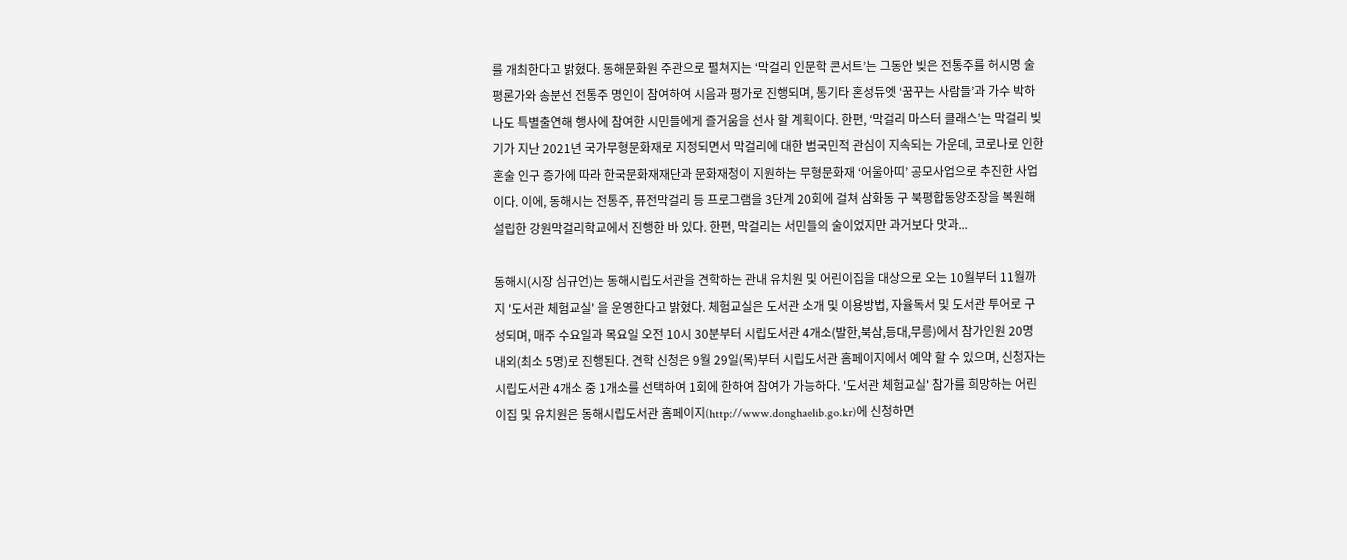를 개최한다고 밝혔다. 동해문화원 주관으로 펼쳐지는 ‘막걸리 인문학 콘서트’는 그동안 빚은 전통주를 허시명 술 평론가와 송분선 전통주 명인이 참여하여 시음과 평가로 진행되며, 통기타 혼성듀엣 ‘꿈꾸는 사람들’과 가수 박하나도 특별출연해 행사에 참여한 시민들에게 즐거움을 선사 할 계획이다. 한편, ‘막걸리 마스터 클래스’는 막걸리 빚기가 지난 2021년 국가무형문화재로 지정되면서 막걸리에 대한 범국민적 관심이 지속되는 가운데, 코로나로 인한 혼술 인구 증가에 따라 한국문화재재단과 문화재청이 지원하는 무형문화재 ‘어울아띠’ 공모사업으로 추진한 사업이다. 이에, 동해시는 전통주, 퓨전막걸리 등 프로그램을 3단계 20회에 걸쳐 삼화동 구 북평합동양조장을 복원해 설립한 강원막걸리학교에서 진행한 바 있다. 한편, 막걸리는 서민들의 술이었지만 과거보다 맛과...

동해시(시장 심규언)는 동해시립도서관을 견학하는 관내 유치원 및 어린이집을 대상으로 오는 10월부터 11월까지 '도서관 체험교실' 을 운영한다고 밝혔다. 체험교실은 도서관 소개 및 이용방법, 자율독서 및 도서관 투어로 구성되며, 매주 수요일과 목요일 오전 10시 30분부터 시립도서관 4개소(발한,북삼,등대,무릉)에서 참가인원 20명 내외(최소 5명)로 진행된다. 견학 신청은 9월 29일(목)부터 시립도서관 홈페이지에서 예약 할 수 있으며, 신청자는 시립도서관 4개소 중 1개소를 선택하여 1회에 한하여 참여가 가능하다. '도서관 체험교실' 참가를 희망하는 어린이집 및 유치원은 동해시립도서관 홈페이지(http://www.donghaelib.go.kr)에 신청하면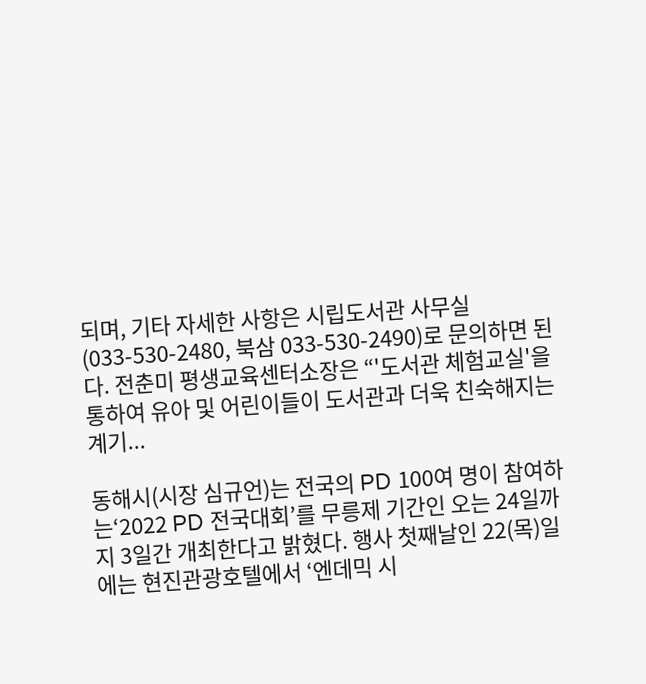되며, 기타 자세한 사항은 시립도서관 사무실(033-530-2480, 북삼 033-530-2490)로 문의하면 된다. 전춘미 평생교육센터소장은 “'도서관 체험교실'을 통하여 유아 및 어린이들이 도서관과 더욱 친숙해지는 계기...

동해시(시장 심규언)는 전국의 PD 100여 명이 참여하는‘2022 PD 전국대회’를 무릉제 기간인 오는 24일까지 3일간 개최한다고 밝혔다. 행사 첫째날인 22(목)일에는 현진관광호텔에서 ‘엔데믹 시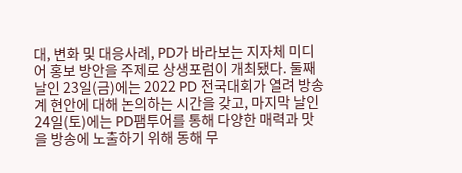대, 변화 및 대응사례, PD가 바라보는 지자체 미디어 홍보 방안을 주제로 상생포럼이 개최됐다. 둘째 날인 23일(금)에는 2022 PD 전국대회가 열려 방송계 현안에 대해 논의하는 시간을 갖고, 마지막 날인 24일(토)에는 PD팸투어를 통해 다양한 매력과 맛을 방송에 노출하기 위해 동해 무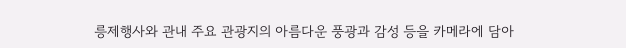릉제행사와 관내 주요 관광지의 아름다운 풍광과 감성 등을 카메라에 담아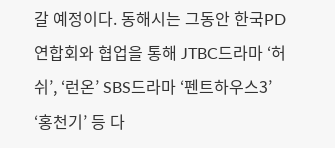갈 예정이다. 동해시는 그동안 한국PD연합회와 협업을 통해 JTBC드라마 ‘허쉬’, ‘런온’ SBS드라마 ‘펜트하우스3’ ‘홍천기’ 등 다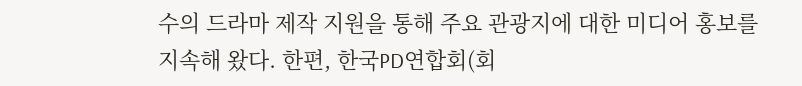수의 드라마 제작 지원을 통해 주요 관광지에 대한 미디어 홍보를 지속해 왔다. 한편, 한국PD연합회(회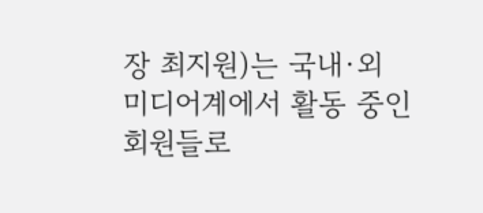장 최지원)는 국내·외 미디어계에서 활동 중인 회원들로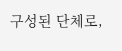구성된 단체로,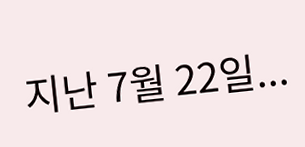지난 7월 22일...